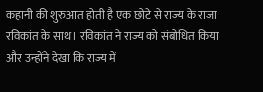कहानी की शुरुआत होती है एक छोटे से राज्य के राजा रविकांत के साथ। रविकांत ने राज्य को संबोधित किया और उन्होंने देखा कि राज्य में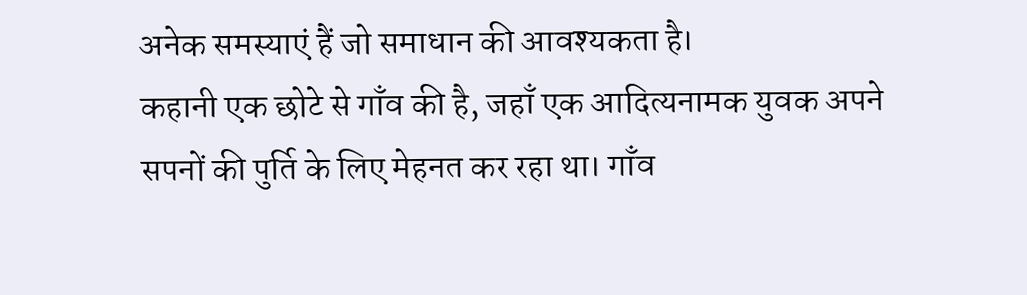अनेक समस्याएं हैं जो समाधान की आवश्यकता है।
कहानी एक छोटे से गाँव की है, जहाँ एक आदित्यनामक युवक अपने सपनों की पुर्ति के लिए मेहनत कर रहा था। गाँव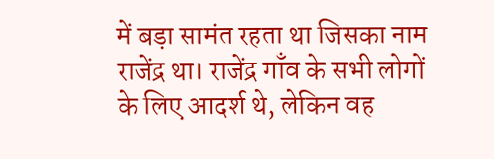में बड़ा सामंत रहता था जिसका नाम राजेंद्र था। राजेंद्र गाँव के सभी लोगों के लिए आदर्श थे, लेकिन वह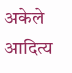अकेले आदित्य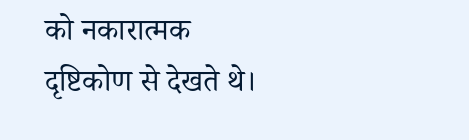को नकारात्मक दृष्टिकोण से देखते थे।